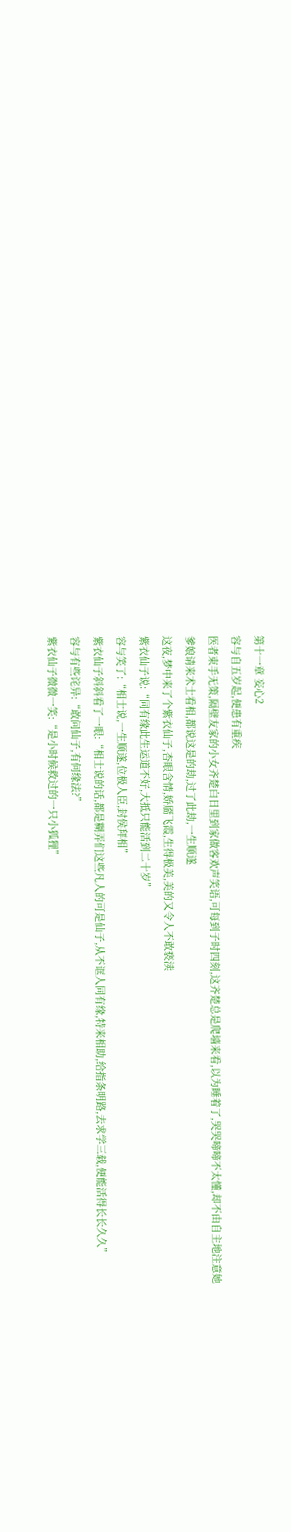第十一章 妄心2
容与自五岁起,便患有重疾
医者束手无策,隔壁友家的小女齐楚白日里到家做客欢声笑语,可每到子时四刻,这齐楚总是爬墙来看,以为睡着了,哭哭啼啼不太懂,却不由自主地注意她
爹娘请来术士看相,都说这是的劫,过了此劫,一生顺遂
这夜,梦中来了个紫衣仙子,杏眼含情,娇靥飞霞,生得极美,美的又令人不敢亵渎
紫衣仙子说:“同有缘此生运道不好,大抵只能活到二十岁”
容与笑了:“相士说,一生顺遂,位极人臣,封侯拜相”
紫衣仙子斜斜看了一眼:“相士说的话,都是糊弄们这些凡人的可是仙子,从不诓人同有缘,特来相助,给指条明路,去求学三载,便能活得长长久久”
容与有些诧异:“敢问仙子,有何缘法?”
紫衣仙子微微一笑:“是小时候救过的一只小狐狸”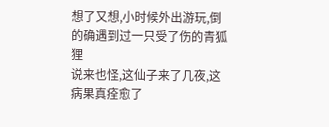想了又想,小时候外出游玩,倒的确遇到过一只受了伤的青狐狸
说来也怪,这仙子来了几夜,这病果真痊愈了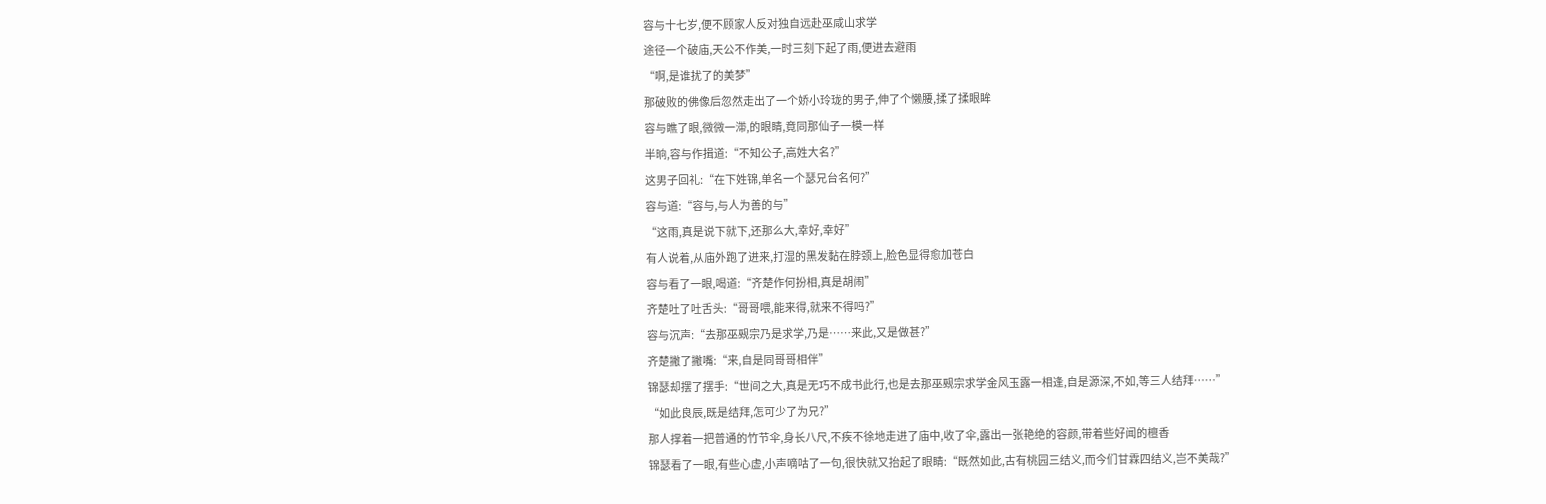容与十七岁,便不顾家人反对独自远赴巫咸山求学
途径一个破庙,天公不作美,一时三刻下起了雨,便进去避雨
“啊,是谁扰了的美梦”
那破败的佛像后忽然走出了一个娇小玲珑的男子,伸了个懒腰,揉了揉眼眸
容与瞧了眼,微微一滞,的眼睛,竟同那仙子一模一样
半晌,容与作揖道:“不知公子,高姓大名?”
这男子回礼:“在下姓锦,单名一个瑟兄台名何?”
容与道:“容与,与人为善的与”
“这雨,真是说下就下,还那么大,幸好,幸好”
有人说着,从庙外跑了进来,打湿的黑发黏在脖颈上,脸色显得愈加苍白
容与看了一眼,喝道:“齐楚作何扮相,真是胡闹”
齐楚吐了吐舌头:“哥哥喂,能来得,就来不得吗?”
容与沉声:“去那巫觋宗乃是求学,乃是……来此,又是做甚?”
齐楚撇了撇嘴:“来,自是同哥哥相伴”
锦瑟却摆了摆手:“世间之大,真是无巧不成书此行,也是去那巫觋宗求学金风玉露一相逢,自是源深,不如,等三人结拜……”
“如此良辰,既是结拜,怎可少了为兄?”
那人撑着一把普通的竹节伞,身长八尺,不疾不徐地走进了庙中,收了伞,露出一张艳绝的容颜,带着些好闻的檀香
锦瑟看了一眼,有些心虚,小声嘀咕了一句,很快就又抬起了眼睛:“既然如此,古有桃园三结义,而今们甘霖四结义,岂不美哉?”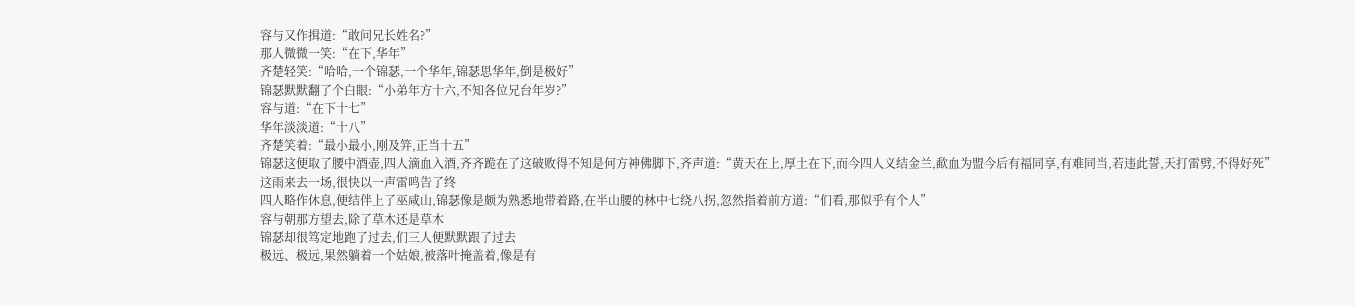容与又作揖道:“敢问兄长姓名?”
那人微微一笑:“在下,华年”
齐楚轻笑:“哈哈,一个锦瑟,一个华年,锦瑟思华年,倒是极好”
锦瑟默默翻了个白眼:“小弟年方十六,不知各位兄台年岁?”
容与道:“在下十七”
华年淡淡道:“十八”
齐楚笑着:“最小最小,刚及笄,正当十五”
锦瑟这便取了腰中酒壶,四人滴血入酒,齐齐跪在了这破败得不知是何方神佛脚下,齐声道:“黄天在上,厚土在下,而今四人义结金兰,歃血为盟今后有福同享,有难同当,若违此誓,天打雷劈,不得好死”
这雨来去一场,很快以一声雷鸣告了终
四人略作休息,便结伴上了巫咸山,锦瑟像是颇为熟悉地带着路,在半山腰的林中七绕八拐,忽然指着前方道:“们看,那似乎有个人”
容与朝那方望去,除了草木还是草木
锦瑟却很笃定地跑了过去,们三人便默默跟了过去
极远、极远,果然躺着一个姑娘,被落叶掩盖着,像是有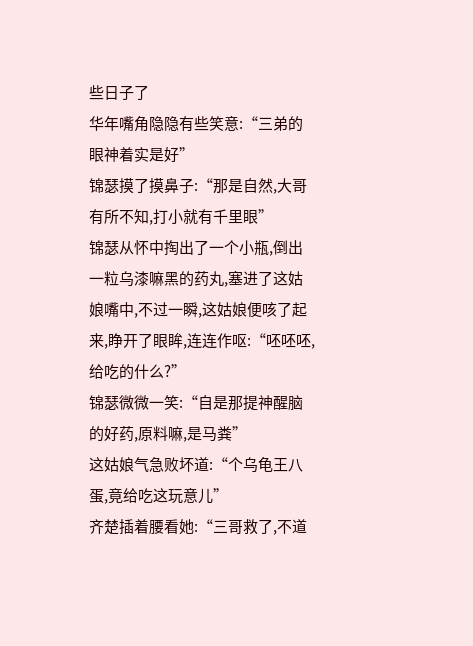些日子了
华年嘴角隐隐有些笑意:“三弟的眼神着实是好”
锦瑟摸了摸鼻子:“那是自然,大哥有所不知,打小就有千里眼”
锦瑟从怀中掏出了一个小瓶,倒出一粒乌漆嘛黑的药丸,塞进了这姑娘嘴中,不过一瞬,这姑娘便咳了起来,睁开了眼眸,连连作呕:“呸呸呸,给吃的什么?”
锦瑟微微一笑:“自是那提神醒脑的好药,原料嘛,是马粪”
这姑娘气急败坏道:“个乌龟王八蛋,竟给吃这玩意儿”
齐楚插着腰看她:“三哥救了,不道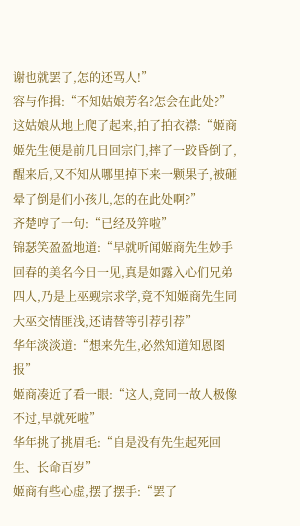谢也就罢了,怎的还骂人!”
容与作揖:“不知姑娘芳名?怎会在此处?”
这姑娘从地上爬了起来,拍了拍衣襟:“姬商姬先生便是前几日回宗门,摔了一跤昏倒了,醒来后,又不知从哪里掉下来一颗果子,被砸晕了倒是们小孩儿,怎的在此处啊?”
齐楚哼了一句:“已经及笄啦”
锦瑟笑盈盈地道:“早就听闻姬商先生妙手回春的美名今日一见,真是如露入心们兄弟四人,乃是上巫觋宗求学,竟不知姬商先生同大巫交情匪浅,还请替等引荐引荐”
华年淡淡道:“想来先生,必然知道知恩图报”
姬商凑近了看一眼:“这人,竟同一故人极像不过,早就死啦”
华年挑了挑眉毛:“自是没有先生起死回生、长命百岁”
姬商有些心虚,摆了摆手:“罢了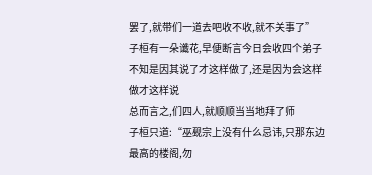罢了,就带们一道去吧收不收,就不关事了”
子桓有一朵谶花,早便断言今日会收四个弟子
不知是因其说了才这样做了,还是因为会这样做才这样说
总而言之,们四人,就顺顺当当地拜了师
子桓只道:“巫觋宗上没有什么忌讳,只那东边最高的楼阁,勿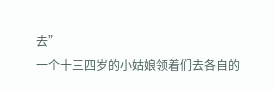去”
一个十三四岁的小姑娘领着们去各自的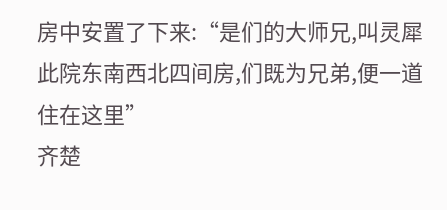房中安置了下来:“是们的大师兄,叫灵犀此院东南西北四间房,们既为兄弟,便一道住在这里”
齐楚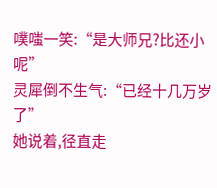噗嗤一笑:“是大师兄?比还小呢”
灵犀倒不生气:“已经十几万岁了”
她说着,径直走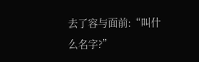去了容与面前:“叫什么名字?”